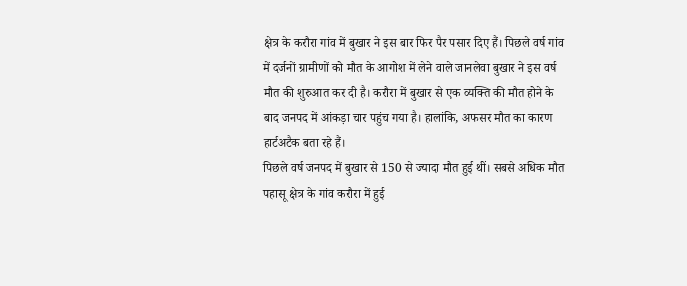क्षेत्र के करौरा गांव में बुखार ने इस बार फिर पैर पसार दिए हैं। पिछले वर्ष गांव में दर्जनों ग्रामीणों को मौत के आगोश में लेने वाले जानलेवा बुखार ने इस वर्ष मौत की शुरुआत कर दी है। करौरा में बुखार से एक व्यक्ति की मौत होने के बाद जनपद में आंकड़ा चार पहुंच गया है। हालांकि, अफसर मौत का कारण हार्टअटैक बता रहे हैं।
पिछले वर्ष जनपद में बुखार से 150 से ज्यादा मौत हुई थीं। सबसे अधिक मौत पहासू क्षेत्र के गांव करौरा में हुई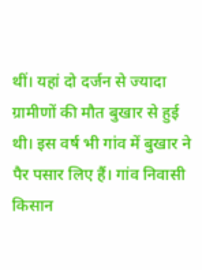थीं। यहां दो दर्जन से ज्यादा ग्रामीणों की मौत बुखार से हुई थी। इस वर्ष भी गांव में बुखार ने पैर पसार लिए हैं। गांव निवासी किसान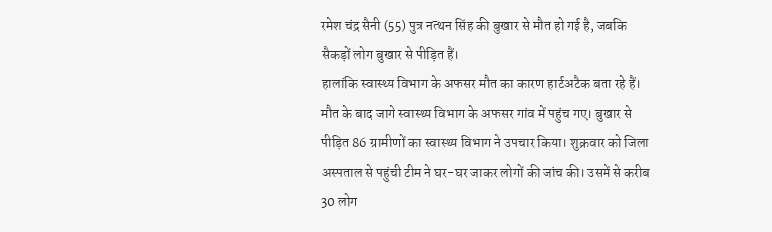रमेश चंद्र सैनी (55) पुत्र नत्थन सिंह की बुखार से मौत हो गई है, जबकि सैकड़ों लोग बुखार से पीड़ित हैं।
हालांकि स्वास्थ्य विभाग के अफसर मौत का कारण हार्टअटैक बता रहे हैं। मौत के बाद जागे स्वास्थ्य विभाग के अफसर गांव में पहुंच गए। बुखार से पीड़ित 86 ग्रामीणों का स्वास्थ्य विभाग ने उपचार किया। शुक्रवार को जिला अस्पताल से पहुंची टीम ने घर-घर जाकर लोगों की जांच की। उसमें से करीब 30 लोग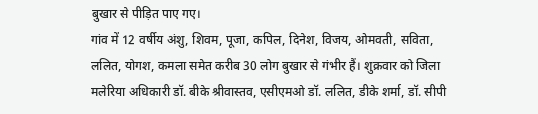बुखार से पीड़ित पाए गए।
गांव में 12 वर्षीय अंशु, शिवम, पूजा, कपिल, दिनेश, विजय, ओमवती, सविता, ललित, योगश, कमला समेत करीब 30 लोग बुखार से गंभीर हैं। शुक्रवार को जिला मलेरिया अधिकारी डॉ. बीके श्रीवास्तव, एसीएमओ डॉ. ललित, डीके शर्मा, डॉ. सीपी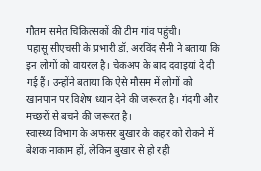गौतम समेत चिकित्सकों की टीम गांव पहुंची।
पहासू सीएचसी के प्रभारी डॉ. अरविंद सैनी ने बताया कि इन लोगों को वायरल है। चेकअप के बाद दवाइयां दे दी गई हैं। उन्होंने बताया कि ऐसे मौसम में लोगों को खानपान पर विशेष ध्यान देने की जरूरत है। गंदगी और मच्छरों से बचने की जरूरत है।
स्वास्थ्य विभाग के अफसर बुखार के कहर को रोकने में बेशक नाकाम हों, लेकिन बुखार से हो रही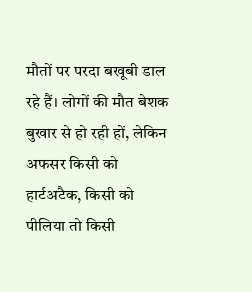मौतों पर परदा बखूबी डाल रहे हैं। लोगों की मौत बेशक बुखार से हो रही हों, लेकिन अफसर किसी को हार्टअटैक, किसी को पीलिया तो किसी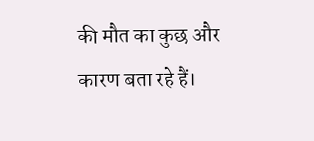की मौत का कुछ और कारण बता रहे हैं।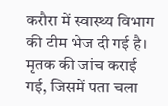करौरा में स्वास्थ्य विभाग की टीम भेज दी गई है। मृतक की जांच कराई गई, जिसमें पता चला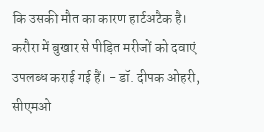कि उसकी मौत का कारण हार्टअटैक है। करौरा में बुखार से पीड़ित मरीजों को दवाएं उपलब्ध कराई गई हैं। - डॉ. दीपक ओहरी, सीएमओ